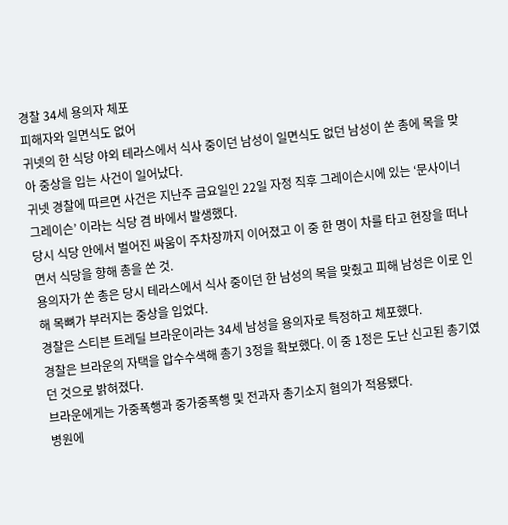경찰 34세 용의자 체포
피해자와 일면식도 없어
귀넷의 한 식당 야외 테라스에서 식사 중이던 남성이 일면식도 없던 남성이 쏜 총에 목을 맞아 중상을 입는 사건이 일어났다.
귀넷 경찰에 따르면 사건은 지난주 금요일인 22일 자정 직후 그레이슨시에 있는 ‘문사이너 그레이슨’ 이라는 식당 겸 바에서 발생했다.
당시 식당 안에서 벌어진 싸움이 주차장까지 이어졌고 이 중 한 명이 차를 타고 현장을 떠나면서 식당을 향해 총을 쏜 것.
용의자가 쏜 총은 당시 테라스에서 식사 중이던 한 남성의 목을 맞췄고 피해 남성은 이로 인해 목뼈가 부러지는 중상을 입었다.
경찰은 스티븐 트레딜 브라운이라는 34세 남성을 용의자로 특정하고 체포했다.
경찰은 브라운의 자택을 압수수색해 총기 3정을 확보했다. 이 중 1정은 도난 신고된 총기였던 것으로 밝혀졌다.
브라운에게는 가중폭행과 중가중폭행 및 전과자 총기소지 혐의가 적용됐다.
병원에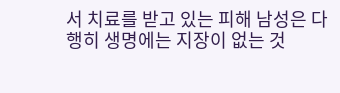서 치료를 받고 있는 피해 남성은 다행히 생명에는 지장이 없는 것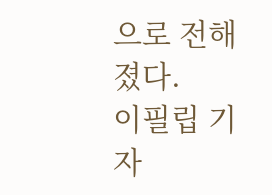으로 전해졌다.
이필립 기자